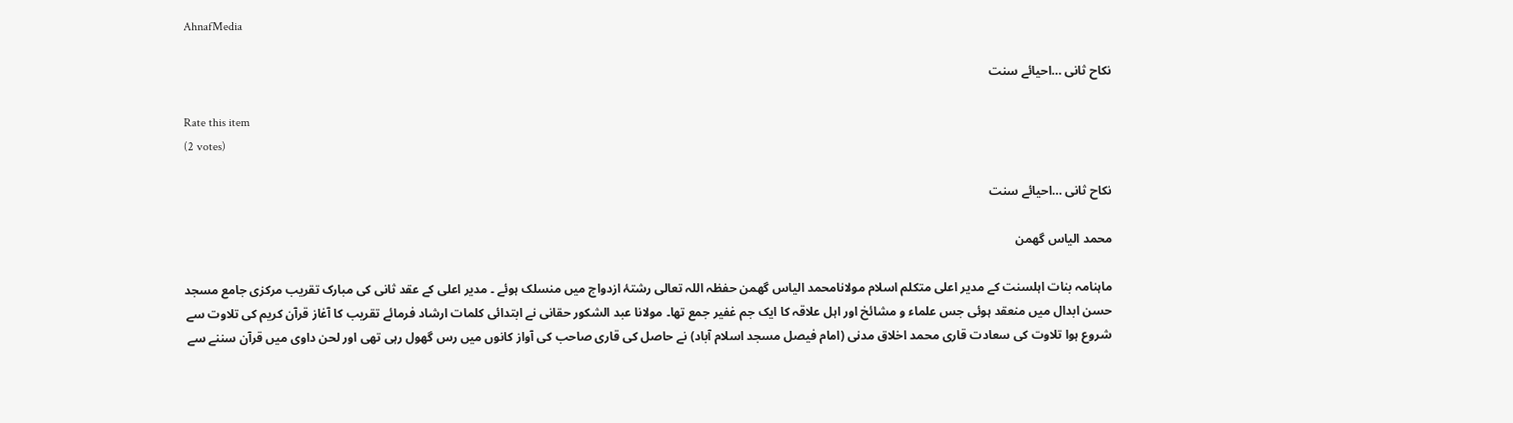AhnafMedia

نکاح ثانی …احیائے سنت

Rate this item
(2 votes)

نکاح ثانی …احیائے سنت

محمد الیاس گھمن

ماہنامہ بنات اہلسنت کے مدیر اعلی متکلم اسلام مولانامحمد الیاس گھمن حفظہ اللہ تعالی رشتۂ ازدواج میں منسلک ہوئے ۔ مدیر اعلی کے عقد ثانی کی مبارک تقریب مرکزی جامع مسجد حسن ابدال میں منعقد ہوئی جس علماء و مشائخ اور اہل علاقہ کا ایک جم غفیر جمع تھا۔ مولانا عبد الشکور حقانی نے ابتدائی کلمات ارشاد فرمائے تقریب کا آغاز قرآن کریم کی تلاوت سے شروع ہوا تلاوت کی سعادت قاری محمد اخلاق مدنی (امام فیصل مسجد اسلام آباد) نے حاصل کی قاری صاحب کی آواز کانوں میں رس گھول رہی تھی اور لحن داوی میں قرآن سننے سے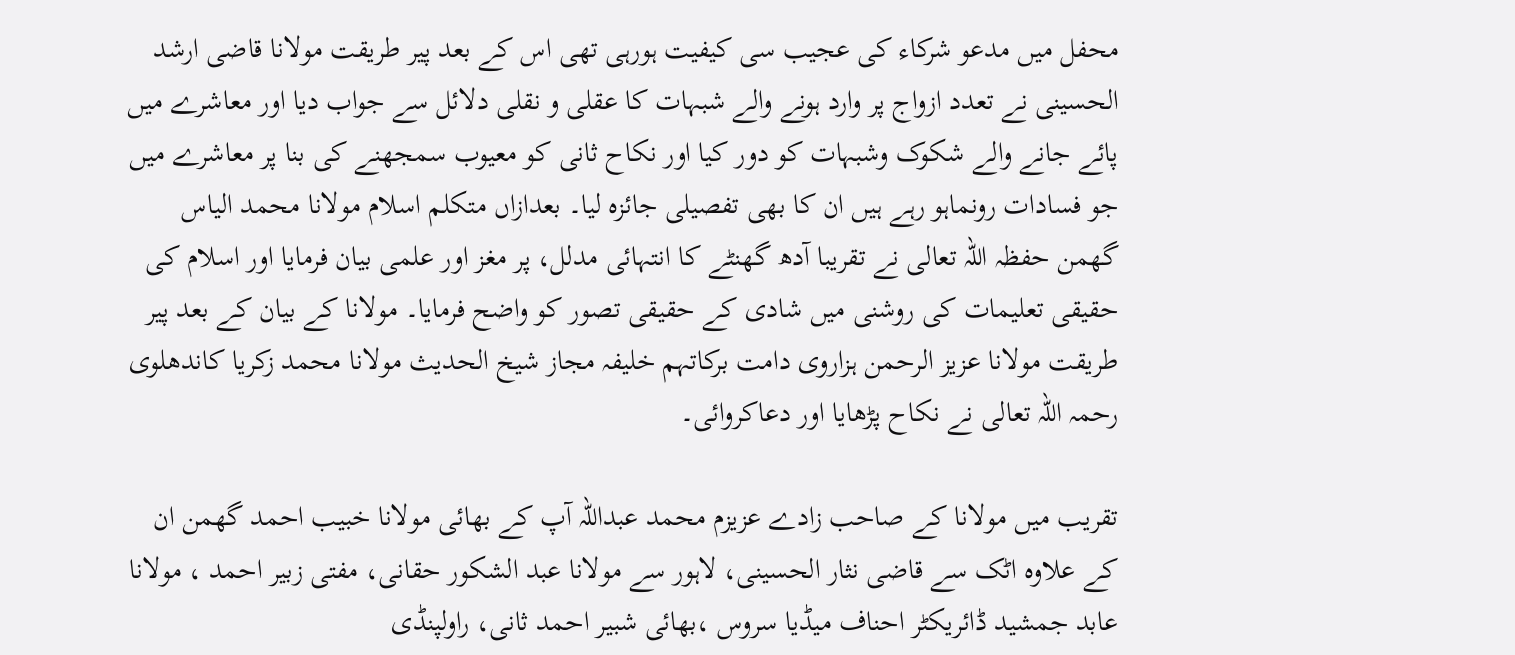محفل میں مدعو شرکاء کی عجیب سی کیفیت ہورہی تھی اس کے بعد پیر طریقت مولانا قاضی ارشد الحسینی نے تعدد ازواج پر وارد ہونے والے شبہات کا عقلی و نقلی دلائل سے جواب دیا اور معاشرے میں پائے جانے والے شکوک وشبہات کو دور کیا اور نکاح ثانی کو معیوب سمجھنے کی بنا پر معاشرے میں جو فسادات رونماہو رہے ہیں ان کا بھی تفصیلی جائزہ لیا۔ بعدازاں متکلم اسلام مولانا محمد الیاس گھمن حفظہ اللہ تعالی نے تقریبا آدھ گھنٹے کا انتہائی مدلل، پر مغز اور علمی بیان فرمایا اور اسلام کی حقیقی تعلیمات کی روشنی میں شادی کے حقیقی تصور کو واضح فرمایا۔ مولانا کے بیان کے بعد پیر طریقت مولانا عزیز الرحمن ہزاروی دامت برکاتہم خلیفہ مجاز شیخ الحدیث مولانا محمد زکریا کاندھلوی رحمہ اللہ تعالی نے نکاح پڑھایا اور دعاکروائی۔

تقریب میں مولانا کے صاحب زادے عزیزم محمد عبداللہ آپ کے بھائی مولانا خبیب احمد گھمن ان کے علاوہ اٹک سے قاضی نثار الحسینی، لاہور سے مولانا عبد الشکور حقانی، مفتی زبیر احمد ، مولانا عابد جمشید ڈائریکٹر احناف میڈیا سروس ،بھائی شبیر احمد ثانی، راولپنڈی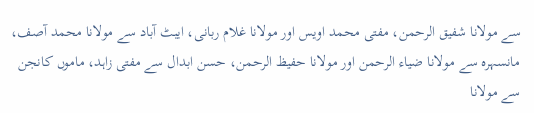سے مولانا شفیق الرحمن، مفتی محمد اویس اور مولانا غلام ربانی، ایبٹ آباد سے مولانا محمد آصف، مانسہرہ سے مولانا ضیاء الرحمن اور مولانا حفیظ الرحمن، حسن ابدال سے مفتی زاہد، ماموں کانجن سے مولانا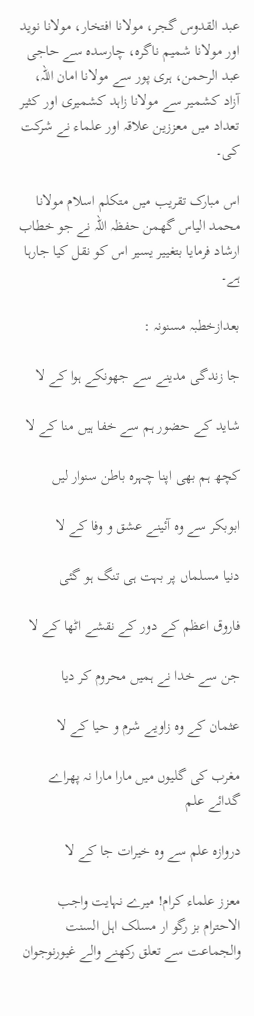عبد القدوس گجر، مولانا افتخار، مولانا نوید اور مولانا شمیم ناگرہ، چارسدہ سے حاجی عبد الرحمن، ہری پور سے مولانا امان اللہ، آزاد کشمیر سے مولانا زاہد کشمیری اور کثیر تعداد میں معززین علاقہ اور علماء نے شرکت کی۔

اس مبارک تقریب میں متکلم اسلام مولانا محمد الیاس گھمن حفظہ اللہ نے جو خطاب ارشاد فرمایا بتغییر یسیر اس کو نقل کیا جارہا ہے۔

بعدازخطبہ مسنونہ :

جا زندگی مدینے سے جھونکے ہوا کے لا

شاید کے حضور ہم سے خفا ہیں منا کے لا

کچھ ہم بھی اپنا چہرہ باطن سنوار لیں

ابوبکر سے وہ آئینے عشق و وفا کے لا

دنیا مسلماں پر بہت ہی تنگ ہو گئی

فاروق اعظم کے دور کے نقشے اٹھا کے لا

جن سے خدا نے ہمیں محروم کر دیا

عثمان کے وہ زاویے شرم و حیا کے لا

مغرب کی گلیوں میں مارا مارا نہ پھراے گدائے علم

دروازہ علم سے وہ خیرات جا کے لا

معزز علماء کرام! میرے نہایت واجب الاحترام بز رگو ار مسلک اہل السنت والجماعت سے تعلق رکھنے والے غیورنوجوان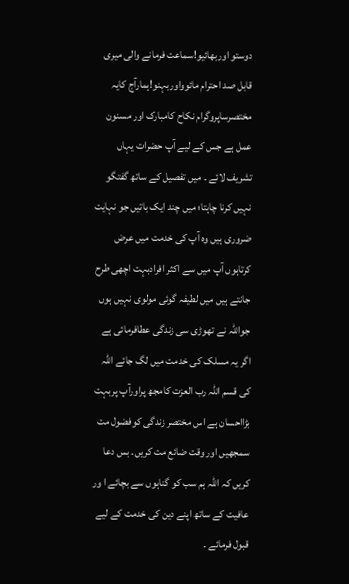دوستو اوربھائیو!سماعت فرمانے والی میری قابل صد احترام مائوواوربہنو!ہمارآج کایہ مختصرساپروگرام نکاح کامبارک اور مسنون عمل ہے جس کے لیے آپ حضرات یہاں تشریف لائے ۔ میں تفصیل کے ساتھ گفتگو نہیں کرنا چاہتا؛ میں چند ایک باتیں جو نہایت ضروری ہیں وہ آپ کی خدمت میں عرض کرتاہوں آپ میں سے اکثر افرادبہت اچھی طرح جانتے ہیں میں لطیفہ گوئی مولوی نہیں ہوں جواللہ نے تھوڑی سی زندگی عطافرمائی ہے اگر یہ مسلک کی خدمت میں لگ جائے اللہ کی قسم اللہ رب العزت کامجھ پراورآپ پربہت بڑااحسان ہے اس مختصر زندگی کوفضول مت سمجھیں اور وقت ضائع مت کریں۔ بس دعا کریں کہ اللہ ہم سب کو گناہوں سے بچائے ا ور عافیت کے ساتھ اپنے دین کی خدمت کے لیے قبول فرمائے ۔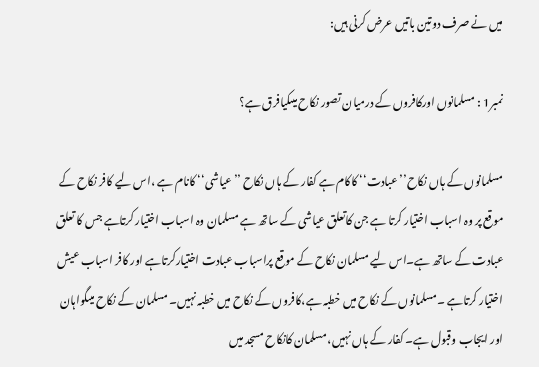میں نے صرف دوتین باتیں عرض کرنی ہیں:

نمبر1 : مسلمانوں اورکافروں کے درمیان تصور نکاح میںکیافرق ہے؟

مسلمانوں کے ہاں نکاح’’ عبادت‘‘ کاکام ہے کفار کے ہاں نکاح ’’عیاشی‘‘ کانام ہے ،اس لیے کافر نکاح کے موقع پر وہ اسباب اختیار کرتا ہے جن کاتعلق عیاشی کے ساتھ ہے مسلمان وہ اسباب اختیار کرتاہے جس کا تعلق عبادت کے ساتھ ہے۔اس لیے مسلمان نکاح کے موقع پراسباب عبادت اختیارکرتاہے اور کافر اسباب عیش اختیار کرتاہے ۔مسلمانوں کے نکاح میں خطبہ ہے،کافروں کے نکاح میں خطبہ نہیں۔ مسلمان کے نکاح میںگواہان اور ایجاب وقبول ہے۔ کفار کے ہاں نہیں، مسلمان کانکاح مسجد میں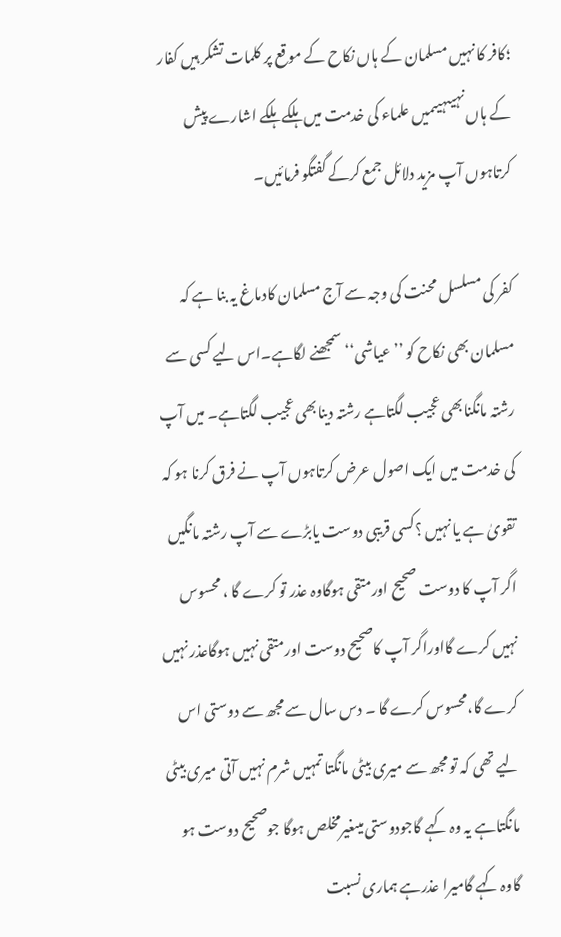؛کافر کا نہیں مسلمان کے ہاں نکاح کے موقع پر کلمات تشکر ہیں کفار کے ہاں نہیںہیںمیں علماء کی خدمت میں ہلکے ہلکے اشارے پیش کرتاہوں آپ مزید دلائل جمع کرکے گفتگو فرمائیں۔

کفر کی مسلسل محنت کی وجہ سے آج مسلمان کادماغ یہ بنا ہے کہ مسلمان بھی نکاح کو ’’عیاشی‘‘ سمجھنے لگاہے۔اس لیے کسی سے رشتہ مانگنابھی عجیب لگتاہے رشتہ دینابھی عجیب لگتاہے۔ میں آپ کی خدمت میں ایک اصول عرض کرتاہوں آپ نے فرق کرنا ہو کہ تقویٰ ہے یا نہیں ؟کسی قریبی دوست یابڑے سے آپ رشتہ مانگیں اگر آپ کا دوست صحیح اورمتقی ہوگاوہ عذر تو کرے گا ، محسوس نہیں کرے گااوراگر آپ کاصحیح دوست اورمتقی نہیں ہوگاعذر نہیں کرے گا،محسوس کرے گا ۔ دس سال سے مجھ سے دوستی اس لیے تھی کہ تو مجھ سے میری بیٹی مانگتا تمہیں شرم نہیں آتی میری بیٹی مانگتاہے یہ وہ کہے گاجودوستی میںغیرمخلص ہوگا جوصحیح دوست ہو گاوہ کہے گامیرا عذرہے ہماری نسبت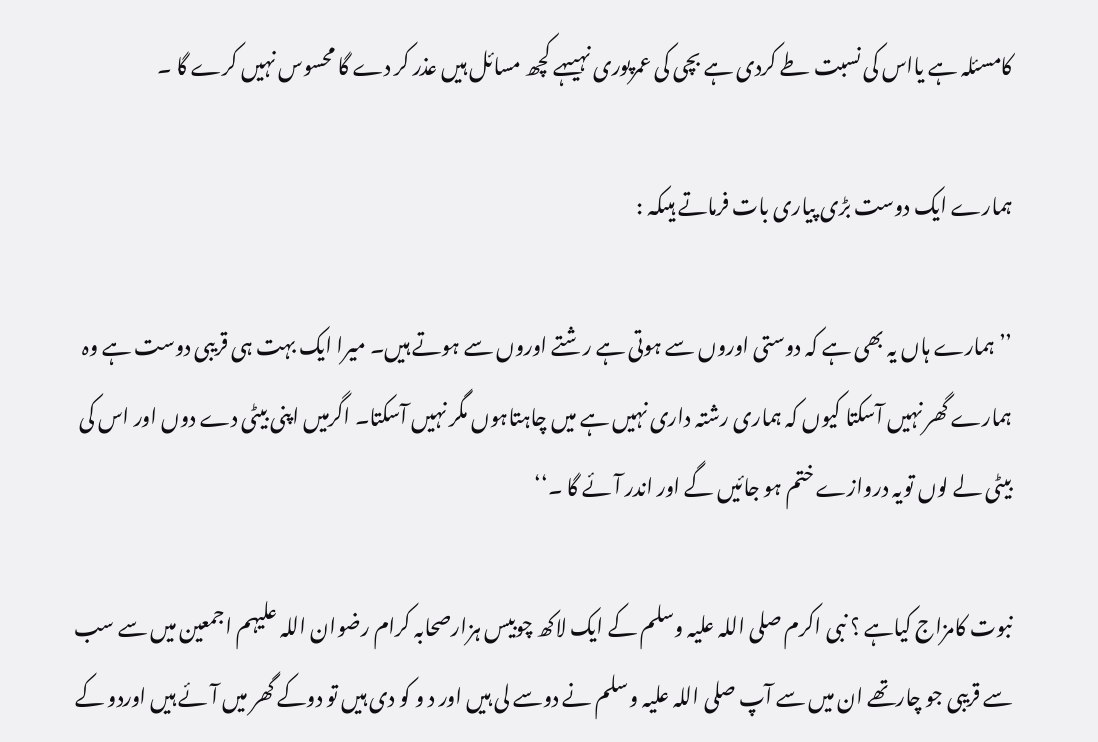کامسئلہ ہے یااس کی نسبت طے کردی ہے بچی کی عمرپوری نہیںہے کچھ مسائل ہیں عذر کر دے گا محسوس نہیں کرے گا ۔

ہمارے ایک دوست بڑی پیاری بات فرماتے ہیںکہ :

’’ہمارے ہاں یہ بھی ہے کہ دوستی اوروں سے ہوتی ہے رشتے اوروں سے ہوتے ہیں۔ میرا ایک بہت ہی قریبی دوست ہے وہ ہمارے گھر نہیں آسکتا کیوں کہ ہماری رشتہ داری نہیں ہے میں چاہتاہوں مگر نہیں آسکتا۔ اگرمیں اپنی بیٹی دے دوں اور اس کی بیٹی لے لوں تویہ دروازے ختم ہو جائیں گے اور اندر آئے گا ۔‘‘

نبوت کامزاج کیاہے ؟ نبی اکرم صلی اللہ علیہ وسلم کے ایک لاکھ چوبیس ہزارصحابہ کرام رضوان اللہ علیہم اجمعین میں سے سب سے قریبی جو چارتھے ان میں سے آپ صلی اللہ علیہ وسلم نے دوسے لی ہیں اور د و کو دی ہیں تو دوکے گھر میں آئے ہیں اوردو کے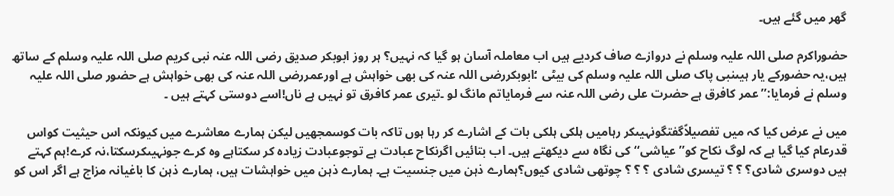گھر میں گئے ہیں۔

حضوراکرم صلی اللہ علیہ وسلم نے دروازے صاف کردیے ہیں اب معاملہ آسان ہو گیا کہ نہیں؟ ہر روز ابوبکر صدیق رضی اللہ عنہ نبی کریم صلی اللہ علیہ وسلم کے ساتھ ہیں،یہ حضورکے یار ہیںنبی پاک صلی اللہ علیہ وسلم کی بیٹی ؛ابوبکررضی اللہ عنہ کی بھی خواہش ہے اورعمررضی اللہ عنہ کی بھی خواہش ہے حضور صلی اللہ علیہ وسلم نے فرمایا:’’عمر کافرق ہے حضرت علی رضی اللہ عنہ سے فرمایاتم مانگ لو ۔تیری عمر کافرق تو نہیں ہے ناں!اسے دوستی کہتے ہیں ۔

میں نے عرض کیا کہ میں تفصیلاًگفتگونہیںکر رہامیں ہلکی ہلکی بات کے اشارے کر رہا ہوں تاکہ بات کوسمجھیں لیکن ہمارے معاشرے میں کیونکہ اس حیثیت کواس قدرعام کیا گیا ہے کہ لوگ نکاح کو’’عیاشی‘‘ کی نگاہ سے دیکھتے ہیں۔ اب بتائیں اگرنکاح عبادت ہے توجوعبادت زیادہ کر سکتاہے وہ کرے جونہیںکرسکتا،نہ کرے!ہم کہتے ہیں دوسری شادی؟ ؟ ؟ تیسری شادی ؟ ؟ ؟ چوتھی شادی کیوں؟ہمارے ذہن میں جنسیت ہے۔ ہمارے ذہن میں خواہشات ہیں، ہمارے ذہن کا باغیانہ مزاج ہے اگر اس کو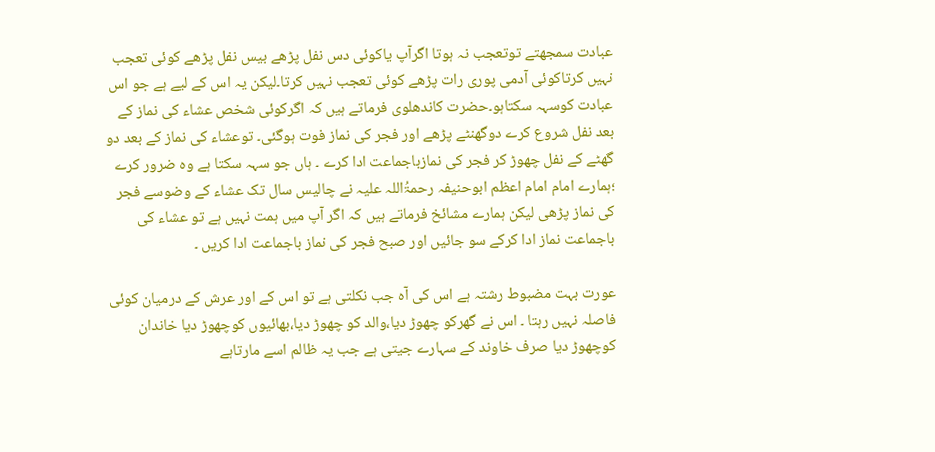عبادت سمجھتے توتعجب نہ ہوتا اگرآپ یاکوئی دس نفل پڑھے بیس نفل پڑھے کوئی تعجب نہیں کرتاکوئی آدمی پوری رات پڑھے کوئی تعجب نہیں کرتا۔لیکن یہ اس کے لیے ہے جو اس عبادت کوسہہ سکتاہو۔حضرت کاندھلوی فرماتے ہیں کہ اگرکوئی شخص عشاء کی نماز کے بعد نفل شروع کرے دوگھنٹے پڑھے اور فجر کی نماز فوت ہوگئی۔ توعشاء کی نماز کے بعد دو گھٹے کے نفل چھوڑ کر فجر کی نمازباجماعت ادا کرے ۔ ہاں جو سہہ سکتا ہے وہ ضرور کرے ؛ہمارے امام امام اعظم ابوحنیفہ رحمۃُاللہ علیہ نے چالیس سال تک عشاء کے وضوسے فجر کی نماز پڑھی لیکن ہمارے مشائخ فرماتے ہیں کہ اگر آپ میں ہمت نہیں ہے تو عشاء کی باجماعت نماز ادا کرکے سو جائیں اور صبح فجر کی نماز باجماعت ادا کریں ۔

عورت بہت مضبوط رشتہ ہے اس کی آہ جب نکلتی ہے تو اس کے اور عرش کے درمیان کوئی فاصلہ نہیں رہتا ۔ اس نے گھرکو چھوڑ دیا،والد کو چھوڑ دیا،بھائیوں کوچھوڑ دیا خاندان کوچھوڑ دیا صرف خاوند کے سہارے جیتی ہے جب یہ ظالم اسے مارتاہے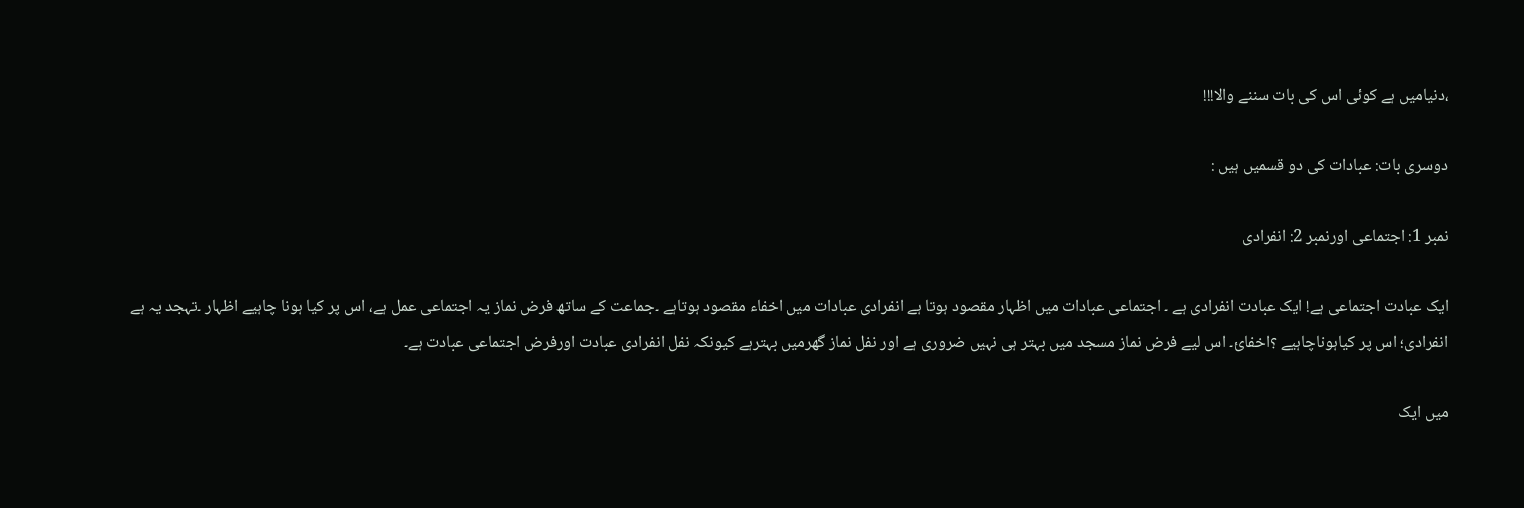،دنیامیں ہے کوئی اس کی بات سننے والا!!!

دوسری بات: عبادات کی دو قسمیں ہیں :

نمبر 1: اجتماعی اورنمبر 2: انفرادی

ایک عبادت اجتماعی ہے! ایک عبادت انفرادی ہے ۔ اجتماعی عبادات میں اظہار مقصود ہوتا ہے انفرادی عبادات میں اخفاء مقصود ہوتاہے ۔جماعت کے ساتھ فرض نماز یہ اجتماعی عمل ہے، اس پر کیا ہونا چاہیے اظہار ۔تہجد یہ ہے انفرادی؛ اس پر کیاہوناچاہیے ؟اخفائ۔ اس لیے فرض نماز مسجد میں بہتر ہی نہیں ضروری ہے اور نفل نماز گھرمیں بہترہے کیونکہ نفل انفرادی عبادت اورفرض اجتماعی عبادت ہے۔

میں ایک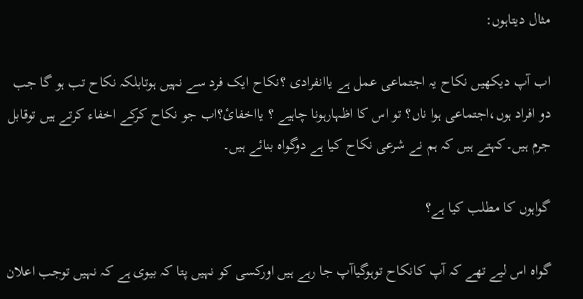مثال دیتاہوں:

اب آپ دیکھیں نکاح یہ اجتماعی عمل ہے یاانفرادی ؟نکاح ایک فرد سے نہیں ہوتابلکہ نکاح تب ہو گا جب دو افراد ہوں،اجتماعی ہوا ناں؟ تو اس کا اظہارہونا چاہیے ؟ یااخفائ؟اب جو نکاح کرکے اخفاء کرتے ہیں توقابل جرم ہیں۔کہتے ہیں کہ ہم نے شرعی نکاح کیا ہے دوگواہ بنائے ہیں۔

گواہوں کا مطلب کیا ہے؟

گواہ اس لیے تھے کہ آپ کانکاح توہوگیاآپ جا رہے ہیں اورکسی کو نہیں پتا کہ بیوی ہے کہ نہیں توجب اعلان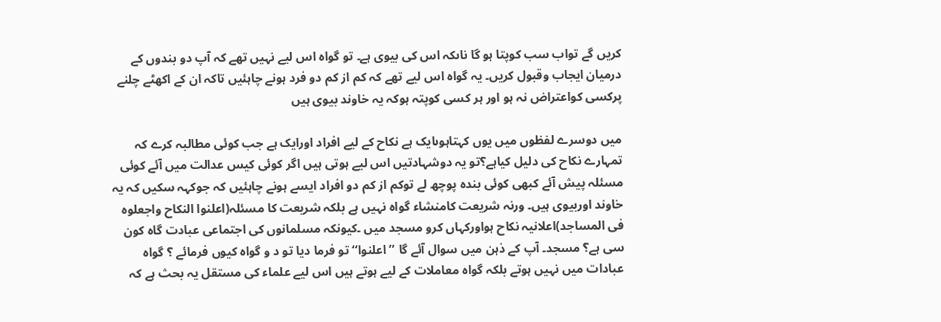کریں گے تواب سب کوپتا ہو گا ناںکہ اس کی بیوی ہے۔ تو گواہ اس لیے نہیں تھے کہ آپ دو بندوں کے درمیان ایجاب وقبول کریں۔ یہ گواہ اس لیے تھے کہ کم از کم دو فرد ہونے چاہئیں تاکہ ان کے اکھٹے چلنے پرکسی کواعتراض نہ ہو اور ہر کسی کوپتہ ہوکہ یہ خاوند بیوی ہیں

میں دوسرے لفظوں میں یوں کہتاہوںایک ہے نکاح کے لیے افراد اورایک ہے جب کوئی مطالبہ کرے کہ تمہارے نکاح کی دلیل کیاہے؟تو یہ دوشہادتیں اس لیے ہوتی ہیں اگر کوئی کیس عدالت میں آئے کوئی مسئلہ پیش آئے کبھی کوئی بندہ پوچھ لے توکم از کم دو افراد ایسے ہونے چاہئیں کہ جوکہہ سکیں کہ یہ خاوند اوربیوی ہیں۔ ورنہ شریعت کامنشاء گواہ نہیں ہے بلکہ شریعت کا مسئلہ(اعلنوا النکاح واجعلوہ فی المساجد)اعلانیہ نکاح ہواورکہاں کرو مسجد میں ۔کیونکہ مسلمانوں کی اجتماعی عبادت گاہ کون سی ہے؟ مسجد۔ آپ کے ذہن میں سوال آئے گا ’’اعلنوا‘‘ تو فرما دیا تو د و گواہ کیوں فرمائے ؟ گواہ عبادات میں نہیں ہوتے بلکہ گواہ معاملات کے لیے ہوتے ہیں اس لیے علماء کی مستقل یہ بحث ہے کہ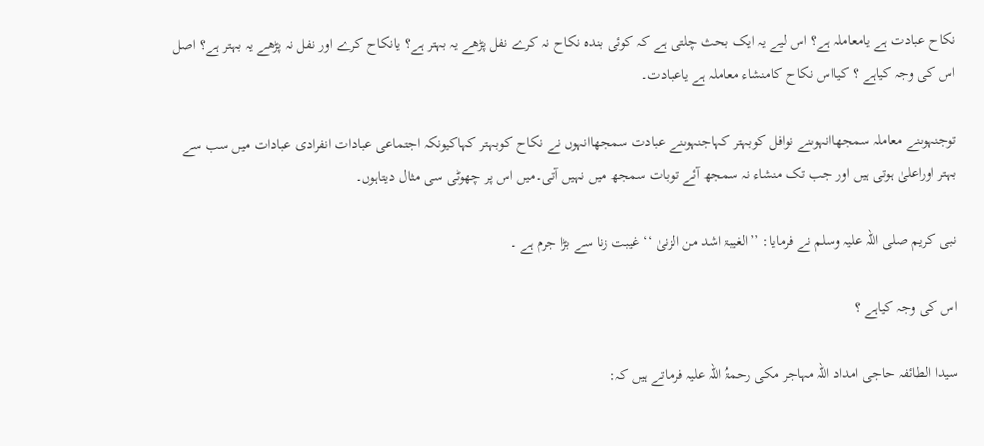نکاح عبادت ہے یامعاملہ ہے؟ اس لیے یہ ایک بحث چلتی ہے کہ کوئی بندہ نکاح نہ کرے نفل پڑھے یہ بہتر ہے؟ یانکاح کرے اور نفل نہ پڑھے یہ بہتر ہے؟ اصل اس کی وجہ کیاہے ؟ کیااس نکاح کامنشاء معاملہ ہے یاعبادت۔

توجنہوںنے معاملہ سمجھاانہوںنے نوافل کوبہتر کہاجنہوںنے عبادت سمجھاانہوں نے نکاح کوبہتر کہاکیونکہ اجتماعی عبادات انفرادی عبادات میں سب سے بہتر اوراعلیٰ ہوتی ہیں اور جب تک منشاء نہ سمجھ آئے توبات سمجھ میں نہیں آتی۔میں اس پر چھوٹی سی مثال دیتاہوں۔

نبی کریم صلی اللہ علیہ وسلم نے فرمایا: ’’الغیبۃ اشد من الزنیٰ ‘‘ غیبت زنا سے بڑا جرم ہے ۔

اس کی وجہ کیاہے ؟

سیدا الطائفہ حاجی امداد اللہ مہاجر مکی رحمۃُ اللہ علیہ فرماتے ہیں کہ: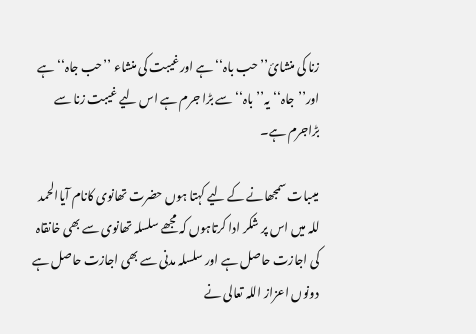زنا کی منشائ’’ حب باہ‘‘ ہے اورغیبت کی منشاء ’’حب جاہ‘‘ ہے اور’’جاہ‘‘ یہ’’باہ‘‘ سے بڑا جرم ہے اس لیے غیبت زنا سے بڑاجرم ہے۔

میںبات سمجھانے کے لیے کہتا ہوں حضرت تھانوی کانام آیاالحمد للہ میں اس پر شکر ادا کرتاہوں کہ مجھے سلسلہ تھانوی سے بھی خانقاہ کی اجازت حاصل ہے اور سلسلہ مدنی سے بھی اجازت حاصل ہے دونوں اعزاز اللہ تعالی نے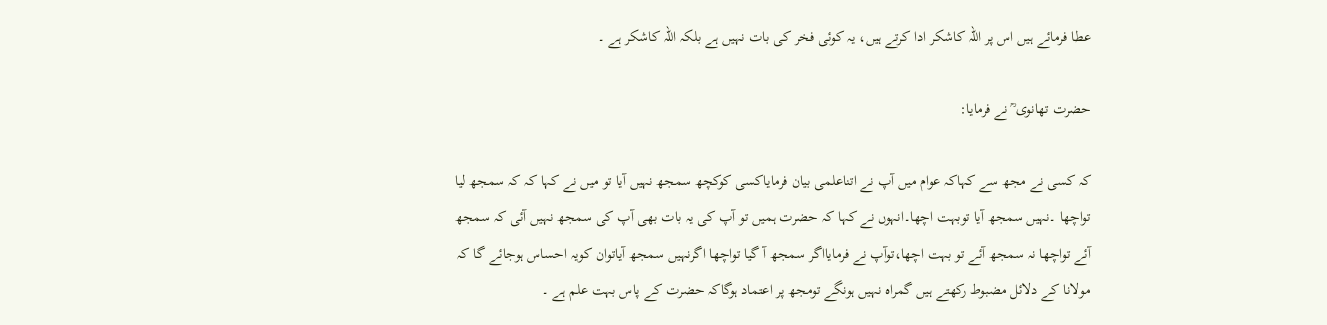عطا فرمائے ہیں اس پر اللہ کاشکر ادا کرتے ہیں، یہ کوئی فخر کی بات نہیں ہے بلکہ اللہ کاشکر ہے ۔

حضرت تھانوی ؒ نے فرمایا:

کہ کسی نے مجھ سے کہاکہ عوام میں آپ نے اتناعلمی بیان فرمایاکسی کوکچھ سمجھ نہیں آیا تو میں نے کہا کہ کہ سمجھ لیا تواچھا ۔نہیں سمجھ آیا توبہت اچھا۔انہوں نے کہا کہ حضرت ہمیں تو آپ کی یہ بات بھی آپ کی سمجھ نہیں آئی کہ سمجھ آئے تواچھا نہ سمجھ آئے تو بہت اچھا،توآپ نے فرمایااگر سمجھ آ گیا تواچھا اگرنہیں سمجھ آیاتوان کویہ احساس ہوجائے گا کہ مولانا کے دلائل مضبوط رکھتے ہیں گمراہ نہیں ہونگے تومجھ پر اعتماد ہوگاکہ حضرت کے پاس بہت علم ہے ۔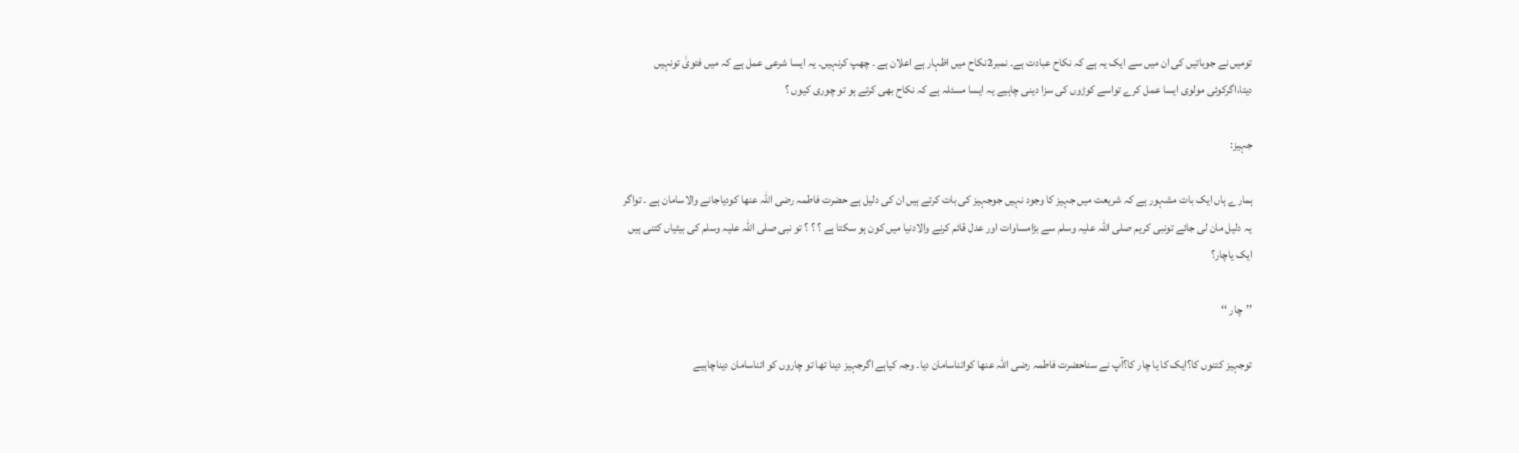تومیں نے جوباتیں کی ان میں سے ایک یہ ہے کہ نکاح عبادت ہے۔ نمبر2نکاح میں اظہار ہے اعلان ہے ۔ چھپ کرنہیں۔ یہ ایسا شرعی عمل ہے کہ میں فتویٰ تونہیں دیتا،اگرکوئی مولوی ایسا عمل کرے تواسے کوڑوں کی سزا دینی چاہیے یہ ایسا مسئلہ ہے کہ نکاح بھی کرتے ہو تو چوری کیوں ؟

جہیز:

ہمارے ہاں ایک بات مشہور ہے کہ شریعت میں جہیز کا وجود نہیں جوجہیز کی بات کرتے ہیں ان کی دلیل ہے حضرت فاطمہ رضی اللہ عنھا کودیاجانے والاسامان ہے ۔ تواگر یہ دلیل مان لی جائے تونبی کریم صلی اللہ علیہ وسلم سے بڑامساوات اور عدل قائم کرنے والادنیا میں کون ہو سکتا ہے ؟ ؟ ؟ تو نبی صلی اللہ علیہ وسلم کی بیٹیاں کتنی ہیں ایک یاچار؟

’’چار ‘‘

توجہیز کتنوں کا؟ایک کا یا چار کا؟آپ نے سناحضرت فاطمہ رضی اللہ عنھا کواتناسامان دیا۔ وجہ کیاہے اگرجہیز دینا تھا تو چاروں کو اتناسامان دیناچاہیے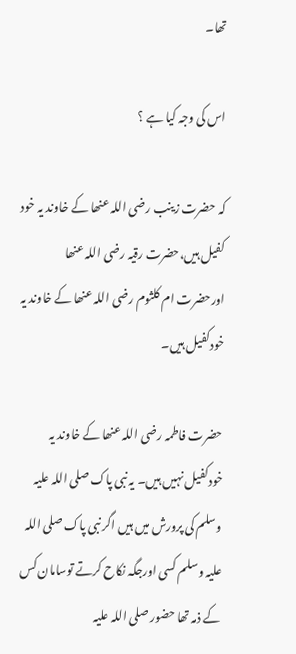تھا۔

اس کی وجہ کیا ہے ؟

کہ حضرت زینب رضی اللہ عنھا کے خاوند یہ خود کفیل ہیں،حضرت رقیہ رضی اللہ عنھا اورحضرت ام کلثوم رضی اللہ عنھا کے خاوند یہ خودکفیل ہیں۔

حضرت فاطمہ رضی اللہ عنھا کے خاوند یہ خودکفیل نہیں ہیں۔ یہ نبی پاک صلی اللہ علیہ وسلم کی پرورش میں ہیں اگر نبی پاک صلی اللہ علیہ وسلم کسی اورجگہ نکاح کرتے توسامان کس کے ذمہ تھا حضور صلی اللہ علیہ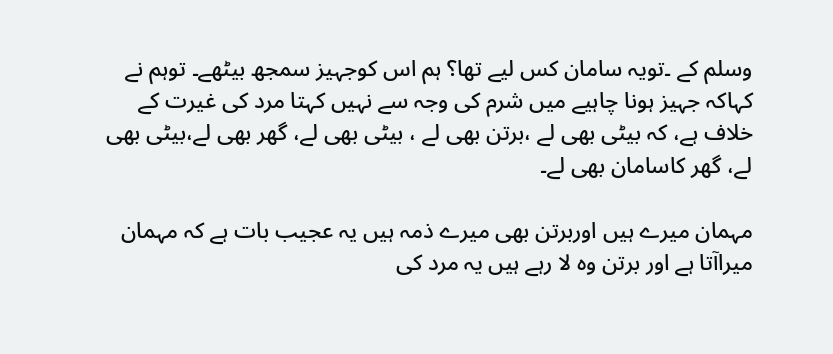وسلم کے ۔تویہ سامان کس لیے تھا؟ ہم اس کوجہیز سمجھ بیٹھے۔ توہم نے کہاکہ جہیز ہونا چاہیے میں شرم کی وجہ سے نہیں کہتا مرد کی غیرت کے خلاف ہے، کہ بیٹی بھی لے ،برتن بھی لے ، بیٹی بھی لے، گھر بھی لے،بیٹی بھی لے، گھر کاسامان بھی لے۔

مہمان میرے ہیں اوربرتن بھی میرے ذمہ ہیں یہ عجیب بات ہے کہ مہمان میراآتا ہے اور برتن وہ لا رہے ہیں یہ مرد کی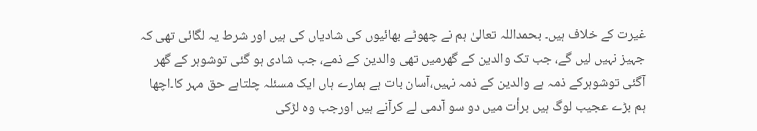غیرت کے خلاف ہیں۔ بحمداللہ تعالیٰ ہم نے چھوٹے بھائیوں کی شادیاں کی ہیں اور شرط یہ لگائی تھی کہ جہیز نہیں لیں گے، جب تک والدین کے گھرمیں تھی والدین کے ذمے، جب شادی ہو گئی توشوہر کے گھر آگئی توشوہرکے ذمہ ہے والدین کے ذمہ نہیں،آسان بات ہے ہمارے ہاں ایک مسئلہ چلتاہے حق مہر کا۔اچھا ہم بڑے عجیب لوگ ہیں برأت میں دو سو آدمی لے کرآنے ہیں اورجب وہ لڑکی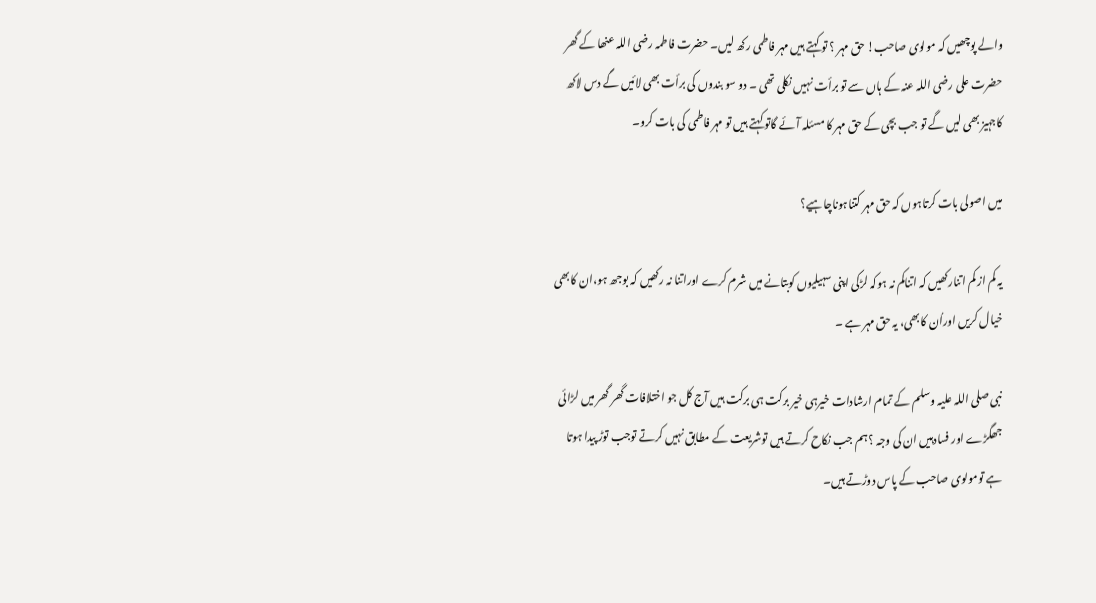والے پوچھیں کہ مولوی صاحب! حق مہر ؟ تو کہتے ہیں مہر فاطمی رکھ لیں۔ حضرت فاطمہ رضی اللہ عنھا کے گھر حضرت علی رضی اللہ عنہ کے ہاں سے تو برأت نہیں نکلی تھی ۔ دو سو بندوں کی برأت بھی لائیں گے دس لاکھ کاجہیز بھی لیں گے تو جب بچی کے حق مہر کا مسئلہ آئے گاتو کہتے ہیں تو مہر فاطمی کی بات کرو۔

میں اصولی بات کرتاہوں کہ حق مہر کتناہوناچاہیے؟

یہ کم از کم اتنارکھیں کہ اتناکم نہ ہوکہ لڑکی اپنی سہیلیوں کوبتانے میں شرم کرے اوراتنا نہ رکھیں کہ بوجھ ہو،ان کابھی خیال کریں اوراُن کابھی، یہ حق مہر ہے ۔

نبی صلی اللہ علیہ وسلم کے تمام ارشادات خیرہی خیر برکت ہی برکت ہیں آج کل جو اختلافات گھر گھر میں لڑائی جھگڑے اور فسادہیں ان کی وجہ ؟ہم جب نکاح کرتے ہیں توشریعت کے مطابق نہیں کرتے توجب توڑ پیدا ہوتا ہے تومولوی صاحب کے پاس دوڑتے ہیں۔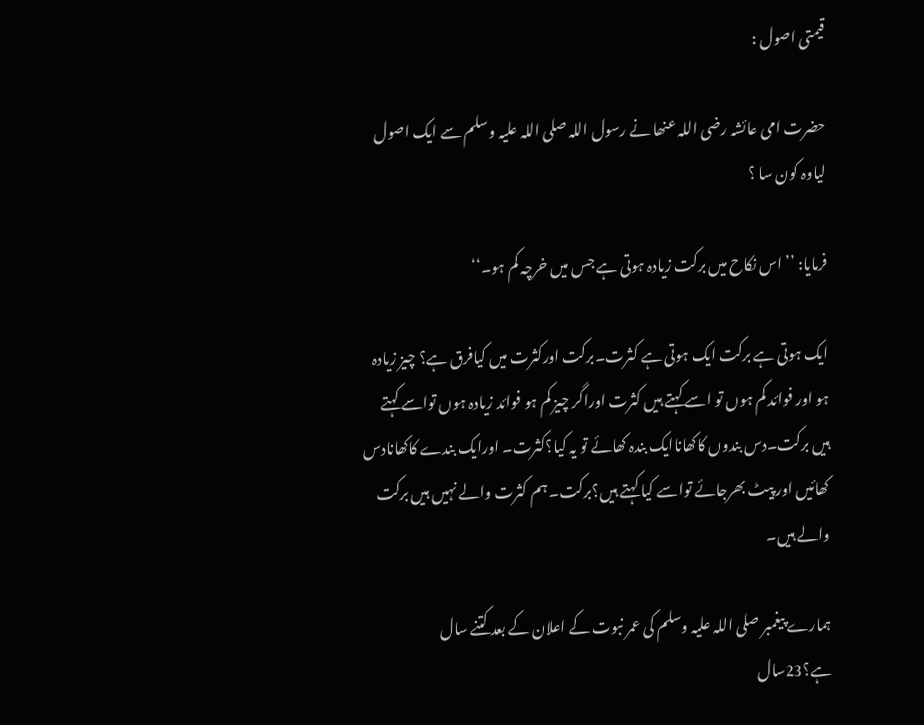قیمتی اصول :

حضرت امی عائشہ رضی اللہ عنھا نے رسول اللہ صلی اللہ علیہ وسلم سے ایک اصول لیاوہ کون سا ؟

فرمایا: ’’ اس نکاح میں برکت زیادہ ہوتی ہے جس میں خرچہ کم ہو۔‘‘

ایک ہوتی ہے برکت ایک ہوتی ہے کثرت۔برکت اورکثرت میں کیافرق ہے؟ چیز زیادہ ہو اور فوائد کم ہوں تو اسے کہتے ہیں کثرت اوراگر چیز کم ہو فوائد زیادہ ہوں تواسے کہتے ہیں برکت۔دس بندوں کاکھاناایک بندہ کھائے تو یہ کیا؟کثرت۔ اورایک بندے کاکھانادس کھائیں اور پیٹ بھرجائے تواسے کیا کہتے ہیں؟برکت۔ ہم کثرت والے نہیں ہیں برکت والے ہیں۔

ہمارے پیغمبر صلی اللہ علیہ وسلم کی عمر نبوت کے اعلان کے بعد کتنے سال ہے؟23سال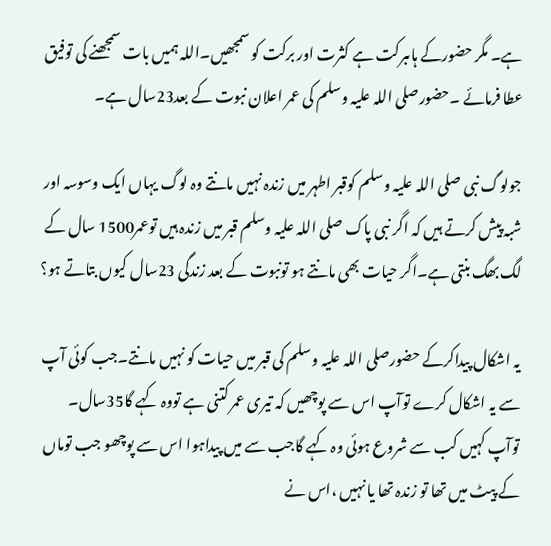ہے۔ مگر حضورکے ہاںبرکت ہے کثرت اور برکت کو سمجھیں۔اللہ ہمیں بات سمجھنے کی توفیق عطا فرمائے ۔حضورصلی اللہ علیہ وسلم کی عمر اعلان نبوت کے بعد23سال ہے۔

جولوگ نبی صلی اللہ علیہ وسلم کوقبر اطہر میں زندہ نہیں مانتے وہ لوگ یہاں ایک وسوسہ اور شبہ پیش کرتے ہیں کہ اگر نبی پاک صلی اللہ علیہ وسلم قبر میں زندہ ہیں توعمر1500 سال کے لگ بھگ بنتی ہے۔اگر حیات بھی مانتے ہو تونبوت کے بعد زندگی 23سال کیوں بتاتے ہو؟

یہ اشکال پیداکرکے حضورصلی اللہ علیہ وسلم کی قبر میں حیات کو نہیں مانتے۔جب کوئی آپ سے یہ اشکال کرے توآپ اس سے پوچھیں کہ تیری عمر کتنی ہے تووہ کہے گا35سال۔ توآپ کہیں کب سے شروع ہوئی وہ کہے گاجب سے میں پیداہوا اس سے پوچھو جب توماں کے پیٹ میں تھا تو زندہ تھا یا نہیں ،اس نے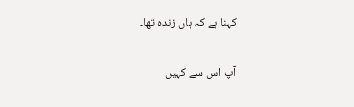کہنا ہے کہ ہاں زندہ تھا۔

آپ اس سے کہیں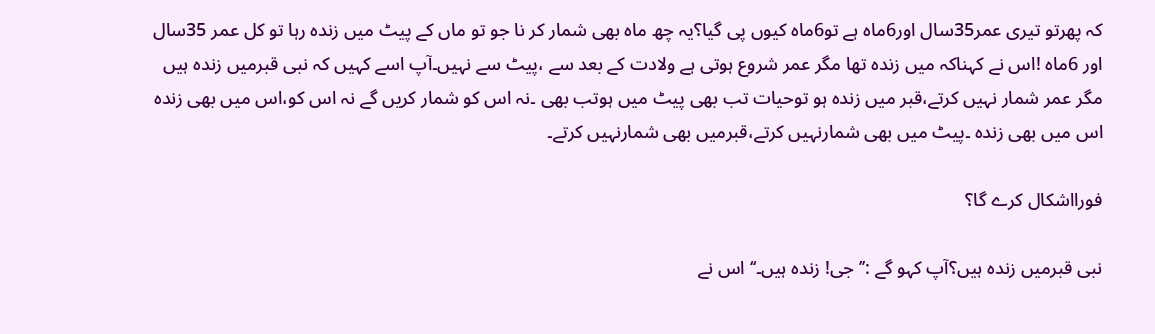کہ پھرتو تیری عمر35سال اور6ماہ ہے تو6ماہ کیوں پی گیا؟یہ چھ ماہ بھی شمار کر نا جو تو ماں کے پیٹ میں زندہ رہا تو کل عمر 35سال اور 6ماہ !اس نے کہناکہ میں زندہ تھا مگر عمر شروع ہوتی ہے ولادت کے بعد سے ،پیٹ سے نہیں۔آپ اسے کہیں کہ نبی قبرمیں زندہ ہیں مگر عمر شمار نہیں کرتے،قبر میں زندہ ہو توحیات تب بھی پیٹ میں ہوتب بھی ۔نہ اس کو شمار کریں گے نہ اس کو،اس میں بھی زندہ اس میں بھی زندہ ۔پیٹ میں بھی شمارنہیں کرتے،قبرمیں بھی شمارنہیں کرتے۔

فورااشکال کرے گا؟

نبی قبرمیں زندہ ہیں؟آپ کہو گے :’’جی! زندہ ہیں۔‘‘ اس نے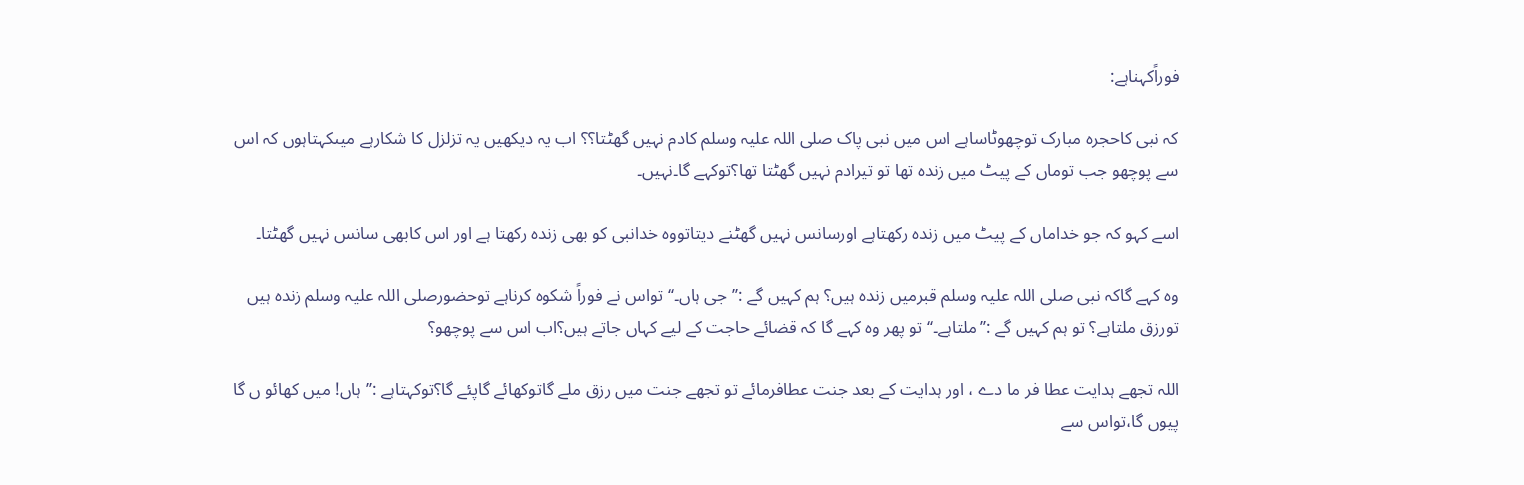فوراًکہناہے:

کہ نبی کاحجرہ مبارک توچھوٹاساہے اس میں نبی پاک صلی اللہ علیہ وسلم کادم نہیں گھٹتا؟؟ اب یہ دیکھیں یہ تزلزل کا شکارہے میںکہتاہوں کہ اس سے پوچھو جب توماں کے پیٹ میں زندہ تھا تو تیرادم نہیں گھٹتا تھا؟توکہے گا۔نہیں۔

اسے کہو کہ جو خداماں کے پیٹ میں زندہ رکھتاہے اورسانس نہیں گھٹنے دیتاتووہ خدانبی کو بھی زندہ رکھتا ہے اور اس کابھی سانس نہیں گھٹتا۔

وہ کہے گاکہ نبی صلی اللہ علیہ وسلم قبرمیں زندہ ہیں؟ ہم کہیں گے :’’جی ہاں۔‘‘تواس نے فوراً شکوہ کرناہے توحضورصلی اللہ علیہ وسلم زندہ ہیں تورزق ملتاہے؟ تو ہم کہیں گے :’’ملتاہے۔‘‘ تو پھر وہ کہے گا کہ قضائے حاجت کے لیے کہاں جاتے ہیں؟اب اس سے پوچھو؟

اللہ تجھے ہدایت عطا فر ما دے ، اور ہدایت کے بعد جنت عطافرمائے تو تجھے جنت میں رزق ملے گاتوکھائے گاپئے گا؟توکہتاہے :’’ہاں! میں کھائو ں گا پیوں گا،تواس سے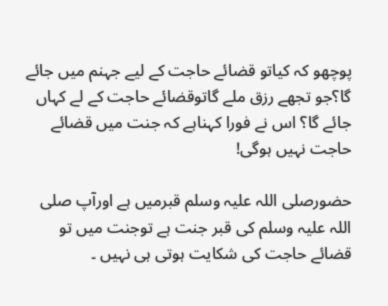پوچھو کہ کیاتو قضائے حاجت کے لیے جہنم میں جائے گا؟جو تجھے رزق ملے گاتوقضائے حاجت کے لے کہاں جائے گا؟ اس نے فورا کہناہے کہ جنت میں قضائے حاجت نہیں ہوگی!

حضورصلی اللہ علیہ وسلم قبرمیں ہے اورآپ صلی اللہ علیہ وسلم کی قبر جنت ہے توجنت میں تو قضائے حاجت کی شکایت ہوتی ہی نہیں ۔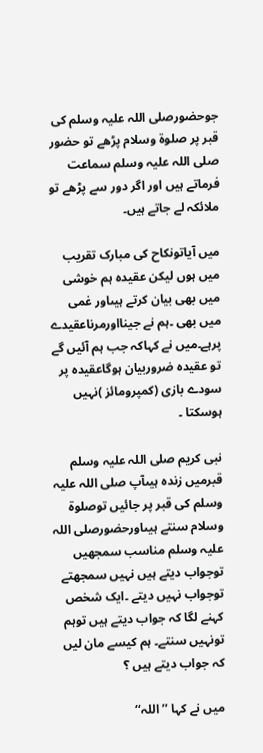جوحضورصلی اللہ علیہ وسلم کی قبر پر صلوۃ وسلام پڑھے تو حضور صلی اللہ علیہ وسلم سماعت فرماتے ہیں اور اگر دور سے پڑھے تو ملائکہ لے جاتے ہیں۔

میں آیاتونکاح کی مبارک تقریب میں ہوں لیکن عقیدہ ہم خوشی میں بھی بیان کرتے ہیںاور غمی میں بھی ۔ہم نے جینااورمرناعقیدے پرہے۔میں نے کہاکہ جب ہم آئیں گے تو عقیدہ ضروربیان ہوگاعقیدہ پر سودے بازی (کمپرومائز )نہیں ہوسکتا ۔

نبی کریم صلی اللہ علیہ وسلم قبرمیں زندہ ہیںآپ صلی اللہ علیہ وسلم کی قبر پر جائیں توصلوۃ وسلام سنتے ہیںاورحضورصلی اللہ علیہ وسلم مناسب سمجھیں توجواب دیتے ہیں نہیں سمجھتے توجواب نہیں دیتے ۔ایک شخص کہنے لگا کہ جواب دیتے ہیں توہم تونہیں سنتے۔ ہم کیسے مان لیں کہ جواب دیتے ہیں ؟

میں نے کہا ’’اللہ‘‘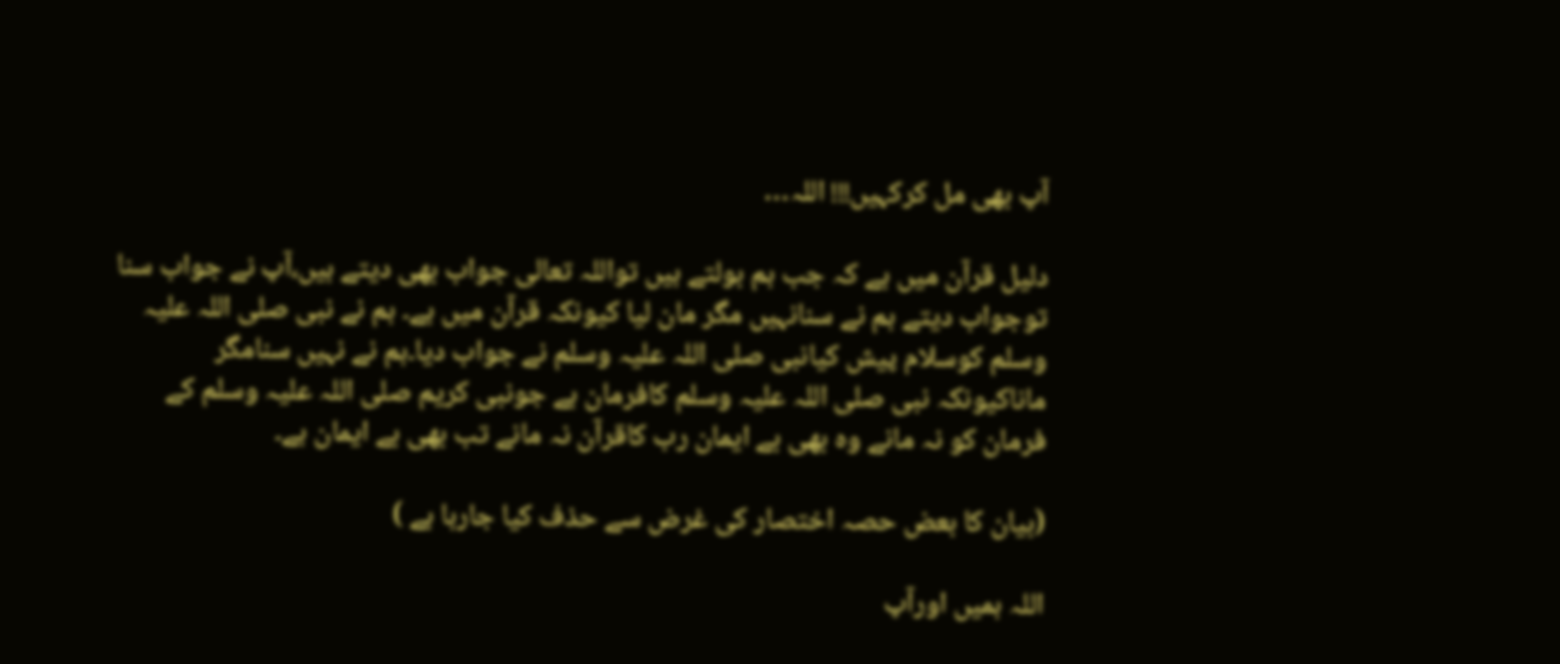آپ بھی مل کرکہیں!!! اللہ…

دلیل قرآن میں ہے کہ جب ہم بولتے ہیں تواللہ تعالی جواب بھی دیتے ہیں،آپ نے جواب سنا توجواب دیتے ہم نے سنانہیں مگر مان لیا کیونکہ قرآن میں ہے۔ ہم نے نبی صلی اللہ علیہ وسلم کوسلام پیش کیانبی صلی اللہ علیہ وسلم نے جواب دیا۔ہم نے نہیں سنامگر ماناکیونکہ نبی صلی اللہ علیہ وسلم کافرمان ہے جونبی کریم صلی اللہ علیہ وسلم کے فرمان کو نہ مانے وہ بھی بے ایمان رب کاقرآن نہ مانے تب بھی بے ایمان ہے۔

(بیان کا بعض حصہ اختصار کی غرض سے حذف کیا جارہا ہے )

اللہ ہمیں اورآپ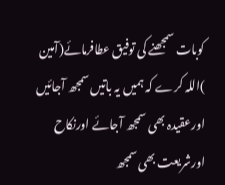کوبات سمجھنے کی توفیق عطافرمائے(آمین )اللہ کرے کہ ہمیں یہ باتیں سمجھ آجائیں اورعقیدہ بھی سمجھ آجائے اورنکاح اورشریعت بھی سمجھ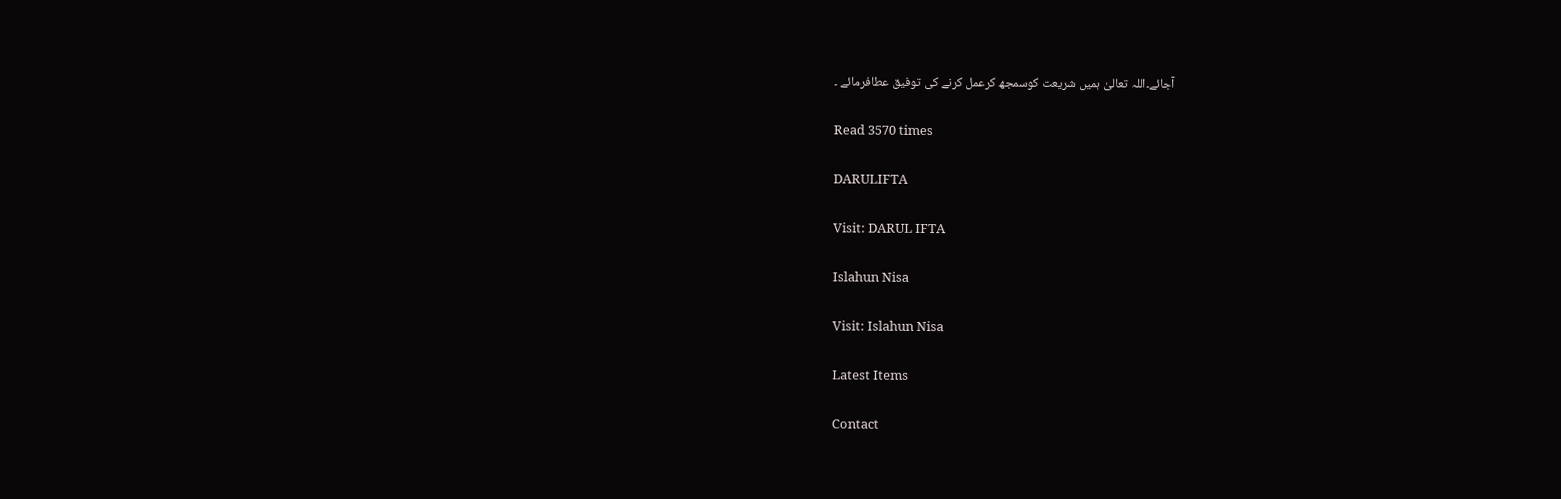آجائے۔اللہ تعالیٰ ہمیں شریعت کوسمجھ کرعمل کرنے کی توفیق عطافرمائے ۔

Read 3570 times

DARULIFTA

Visit: DARUL IFTA

Islahun Nisa

Visit: Islahun Nisa

Latest Items

Contact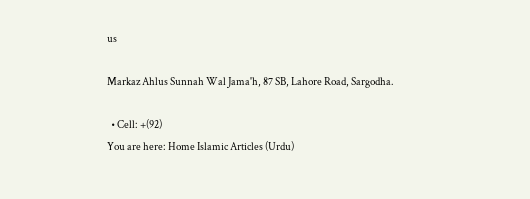us

Markaz Ahlus Sunnah Wal Jama'h, 87 SB, Lahore Road, Sargodha.

  • Cell: +(92)
You are here: Home Islamic Articles (Urdu)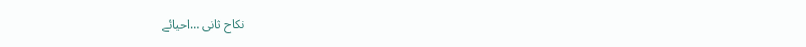نکاح ثانی …احیائے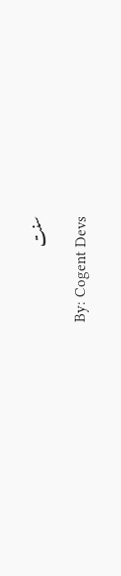سنت

By: Cogent Devs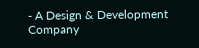- A Design & Development Company